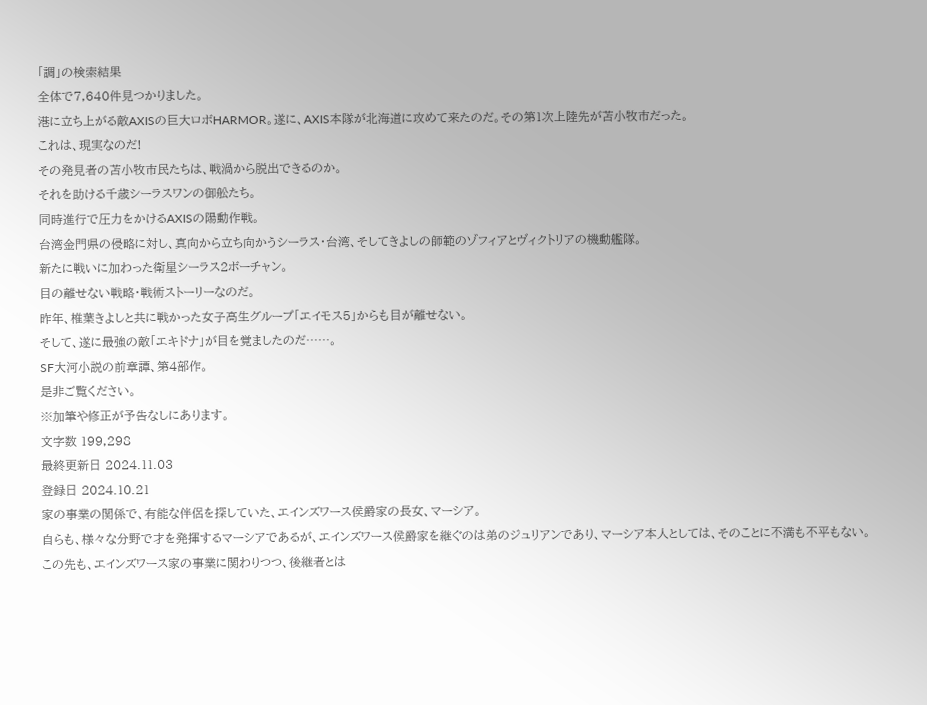「調」の検索結果
全体で7,640件見つかりました。
港に立ち上がる敵AXISの巨大ロボHARMOR。遂に、AXIS本隊が北海道に攻めて来たのだ。その第1次上陸先が苫小牧市だった。
これは、現実なのだ!
その発見者の苫小牧市民たちは、戦渦から脱出できるのか。
それを助ける千歳シーラスワンの御舩たち。
同時進行で圧力をかけるAXISの陽動作戦。
台湾金門県の侵略に対し、真向から立ち向かうシーラス・台湾、そしてきよしの師範のゾフィアとヴィクトリアの機動艦隊。
新たに戦いに加わった衛星シーラス2ボーチャン。
目の離せない戦略・戦術ストーリーなのだ。
昨年、椎葉きよしと共に戦かった女子高生グループ「エイモス5」からも目が離せない。
そして、遂に最強の敵「エキドナ」が目を覚ましたのだ……。
SF大河小説の前章譚、第4部作。
是非ご覧ください。
※加筆や修正が予告なしにあります。
文字数 199,298
最終更新日 2024.11.03
登録日 2024.10.21
家の事業の関係で、有能な伴侶を探していた、エインズワース侯爵家の長女、マーシア。
自らも、様々な分野で才を発揮するマーシアであるが、エインズワース侯爵家を継ぐのは弟のジュリアンであり、マーシア本人としては、そのことに不満も不平もない。
この先も、エインズワース家の事業に関わりつつ、後継者とは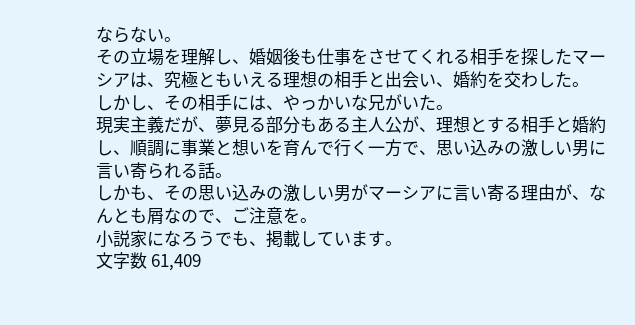ならない。
その立場を理解し、婚姻後も仕事をさせてくれる相手を探したマーシアは、究極ともいえる理想の相手と出会い、婚約を交わした。
しかし、その相手には、やっかいな兄がいた。
現実主義だが、夢見る部分もある主人公が、理想とする相手と婚約し、順調に事業と想いを育んで行く一方で、思い込みの激しい男に言い寄られる話。
しかも、その思い込みの激しい男がマーシアに言い寄る理由が、なんとも屑なので、ご注意を。
小説家になろうでも、掲載しています。
文字数 61,409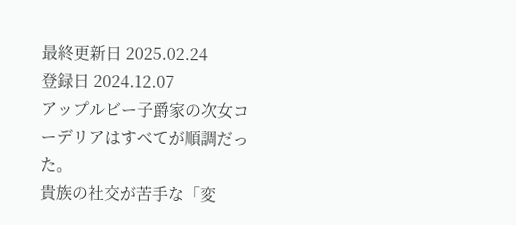最終更新日 2025.02.24
登録日 2024.12.07
アップルビー子爵家の次女コーデリアはすべてが順調だった。
貴族の社交が苦手な「変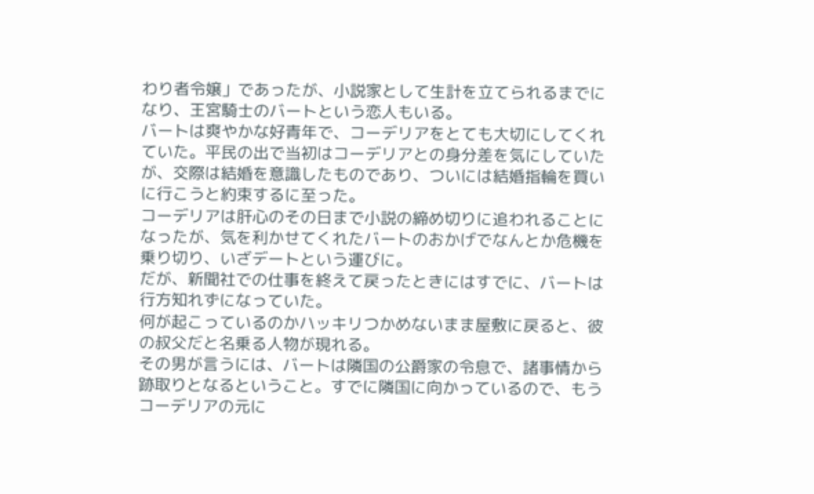わり者令嬢」であったが、小説家として生計を立てられるまでになり、王宮騎士のバートという恋人もいる。
バートは爽やかな好青年で、コーデリアをとても大切にしてくれていた。平民の出で当初はコーデリアとの身分差を気にしていたが、交際は結婚を意識したものであり、ついには結婚指輪を買いに行こうと約束するに至った。
コーデリアは肝心のその日まで小説の締め切りに追われることになったが、気を利かせてくれたバートのおかげでなんとか危機を乗り切り、いざデートという運びに。
だが、新聞社での仕事を終えて戻ったときにはすでに、バートは行方知れずになっていた。
何が起こっているのかハッキリつかめないまま屋敷に戻ると、彼の叔父だと名乗る人物が現れる。
その男が言うには、バートは隣国の公爵家の令息で、諸事情から跡取りとなるということ。すでに隣国に向かっているので、もうコーデリアの元に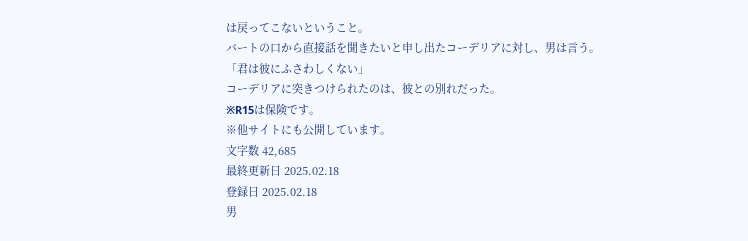は戻ってこないということ。
バートの口から直接話を聞きたいと申し出たコーデリアに対し、男は言う。
「君は彼にふさわしくない」
コーデリアに突きつけられたのは、彼との別れだった。
※R15は保険です。
※他サイトにも公開しています。
文字数 42,685
最終更新日 2025.02.18
登録日 2025.02.18
男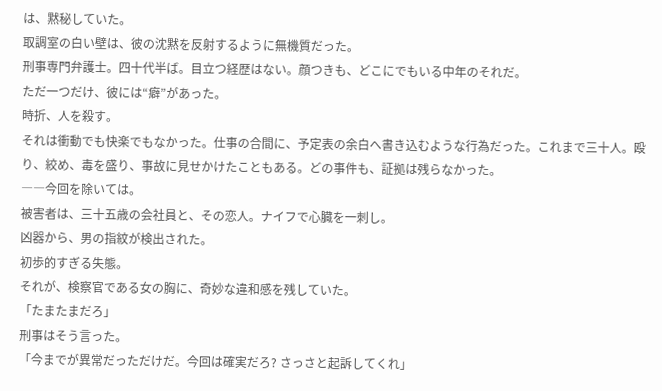は、黙秘していた。
取調室の白い壁は、彼の沈黙を反射するように無機質だった。
刑事専門弁護士。四十代半ば。目立つ経歴はない。顔つきも、どこにでもいる中年のそれだ。
ただ一つだけ、彼には“癖”があった。
時折、人を殺す。
それは衝動でも快楽でもなかった。仕事の合間に、予定表の余白へ書き込むような行為だった。これまで三十人。殴り、絞め、毒を盛り、事故に見せかけたこともある。どの事件も、証拠は残らなかった。
――今回を除いては。
被害者は、三十五歳の会社員と、その恋人。ナイフで心臓を一刺し。
凶器から、男の指紋が検出された。
初歩的すぎる失態。
それが、検察官である女の胸に、奇妙な違和感を残していた。
「たまたまだろ」
刑事はそう言った。
「今までが異常だっただけだ。今回は確実だろ? さっさと起訴してくれ」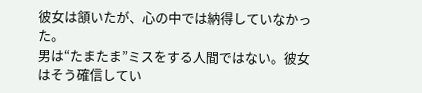彼女は頷いたが、心の中では納得していなかった。
男は“たまたま”ミスをする人間ではない。彼女はそう確信してい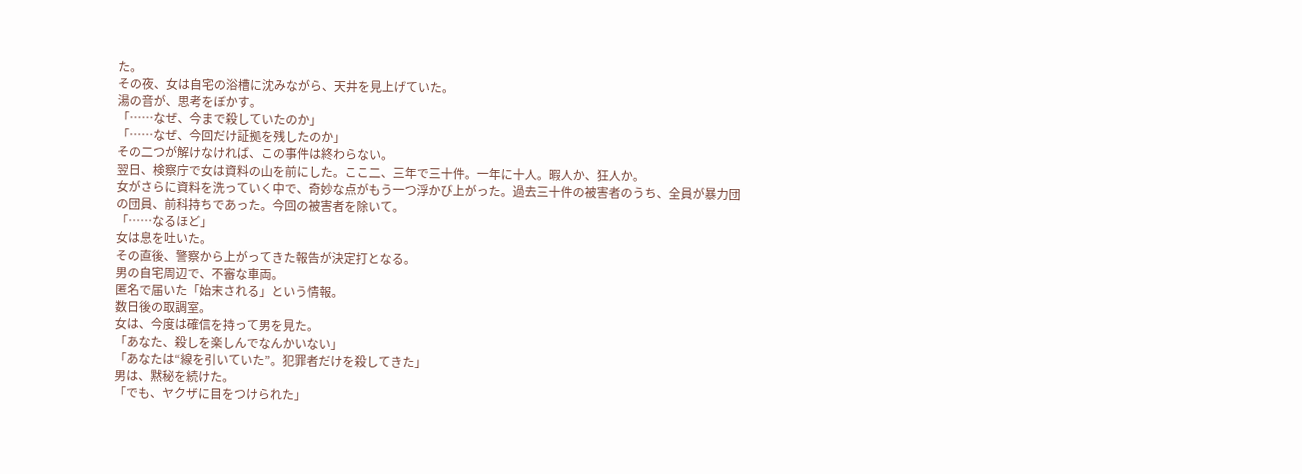た。
その夜、女は自宅の浴槽に沈みながら、天井を見上げていた。
湯の音が、思考をぼかす。
「……なぜ、今まで殺していたのか」
「……なぜ、今回だけ証拠を残したのか」
その二つが解けなければ、この事件は終わらない。
翌日、検察庁で女は資料の山を前にした。ここ二、三年で三十件。一年に十人。暇人か、狂人か。
女がさらに資料を洗っていく中で、奇妙な点がもう一つ浮かび上がった。過去三十件の被害者のうち、全員が暴力団の団員、前科持ちであった。今回の被害者を除いて。
「……なるほど」
女は息を吐いた。
その直後、警察から上がってきた報告が決定打となる。
男の自宅周辺で、不審な車両。
匿名で届いた「始末される」という情報。
数日後の取調室。
女は、今度は確信を持って男を見た。
「あなた、殺しを楽しんでなんかいない」
「あなたは“線を引いていた”。犯罪者だけを殺してきた」
男は、黙秘を続けた。
「でも、ヤクザに目をつけられた」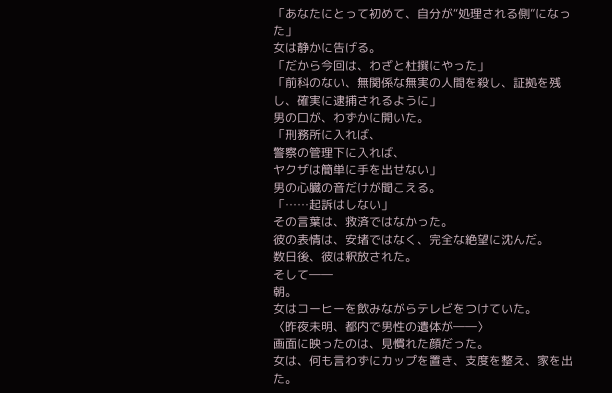「あなたにとって初めて、自分が“処理される側”になった」
女は静かに告げる。
「だから今回は、わざと杜撰にやった」
「前科のない、無関係な無実の人間を殺し、証拠を残し、確実に逮捕されるように」
男の口が、わずかに開いた。
「刑務所に入れば、
警察の管理下に入れば、
ヤクザは簡単に手を出せない」
男の心臓の音だけが聞こえる。
「……起訴はしない」
その言葉は、救済ではなかった。
彼の表情は、安堵ではなく、完全な絶望に沈んだ。
数日後、彼は釈放された。
そして――
朝。
女はコーヒーを飲みながらテレビをつけていた。
〈昨夜未明、都内で男性の遺体が――〉
画面に映ったのは、見慣れた顔だった。
女は、何も言わずにカップを置き、支度を整え、家を出た。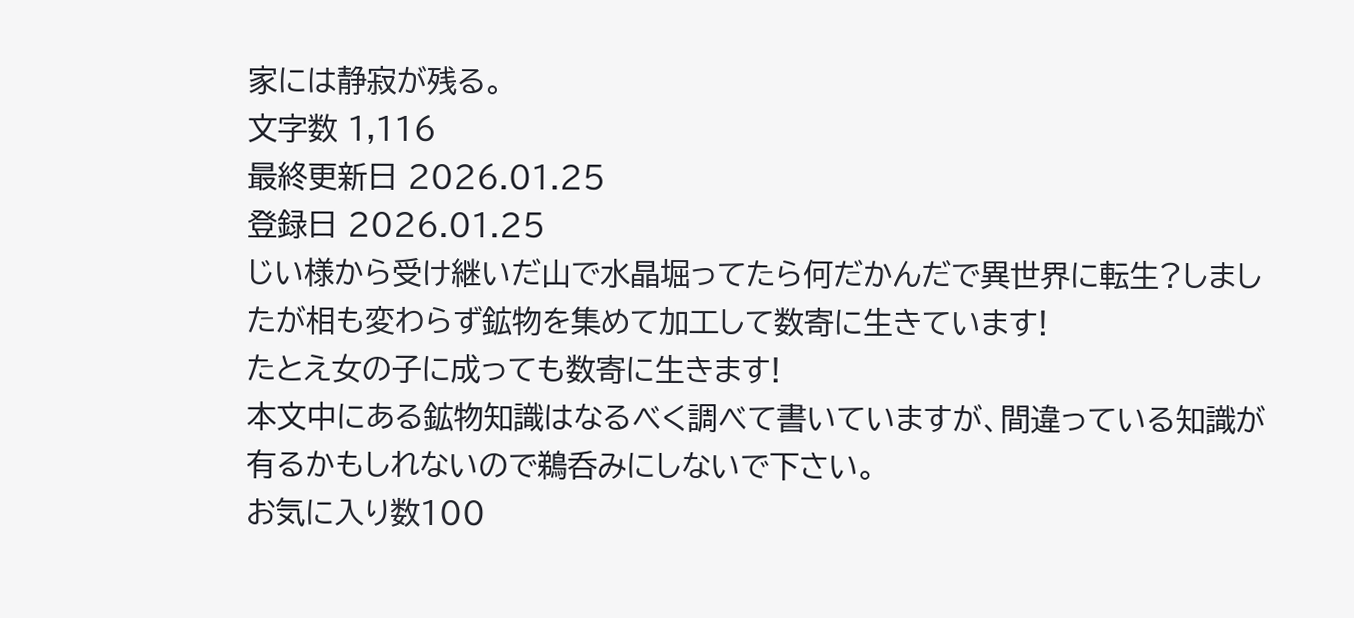家には静寂が残る。
文字数 1,116
最終更新日 2026.01.25
登録日 2026.01.25
じい様から受け継いだ山で水晶堀ってたら何だかんだで異世界に転生?しましたが相も変わらず鉱物を集めて加工して数寄に生きています!
たとえ女の子に成っても数寄に生きます!
本文中にある鉱物知識はなるべく調べて書いていますが、間違っている知識が有るかもしれないので鵜呑みにしないで下さい。
お気に入り数100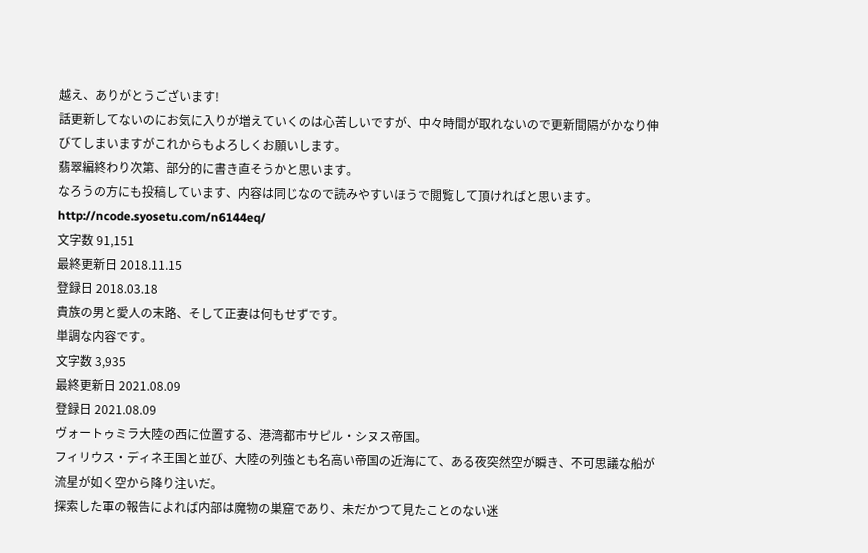越え、ありがとうございます!
話更新してないのにお気に入りが増えていくのは心苦しいですが、中々時間が取れないので更新間隔がかなり伸びてしまいますがこれからもよろしくお願いします。
翡翠編終わり次第、部分的に書き直そうかと思います。
なろうの方にも投稿しています、内容は同じなので読みやすいほうで閲覧して頂ければと思います。
http://ncode.syosetu.com/n6144eq/
文字数 91,151
最終更新日 2018.11.15
登録日 2018.03.18
貴族の男と愛人の末路、そして正妻は何もせずです。
単調な内容です。
文字数 3,935
最終更新日 2021.08.09
登録日 2021.08.09
ヴォートゥミラ大陸の西に位置する、港湾都市サピル・シヌス帝国。
フィリウス・ディネ王国と並び、大陸の列強とも名高い帝国の近海にて、ある夜突然空が瞬き、不可思議な船が流星が如く空から降り注いだ。
探索した軍の報告によれば内部は魔物の巣窟であり、未だかつて見たことのない迷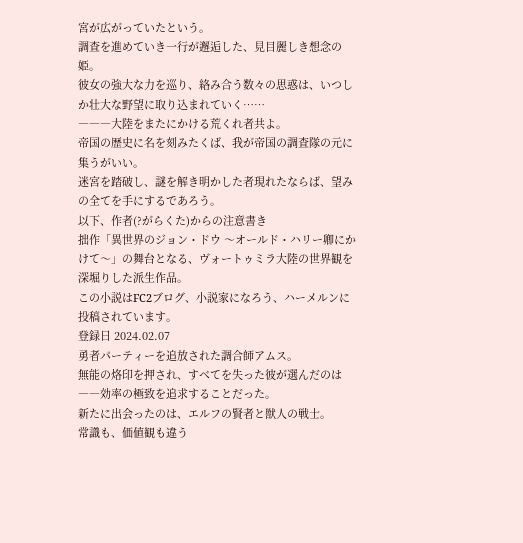宮が広がっていたという。
調査を進めていき一行が邂逅した、見目麗しき想念の姫。
彼女の強大な力を巡り、絡み合う数々の思惑は、いつしか壮大な野望に取り込まれていく……
―――大陸をまたにかける荒くれ者共よ。
帝国の歴史に名を刻みたくば、我が帝国の調査隊の元に集うがいい。
迷宮を踏破し、謎を解き明かした者現れたならば、望みの全てを手にするであろう。
以下、作者(?がらくた)からの注意書き
拙作「異世界のジョン・ドウ 〜オールド・ハリー卿にかけて〜」の舞台となる、ヴォートゥミラ大陸の世界観を深堀りした派生作品。
この小説はFC2ブログ、小説家になろう、ハーメルンに投稿されています。
登録日 2024.02.07
勇者パーティーを追放された調合師アムス。
無能の烙印を押され、すべてを失った彼が選んだのは――効率の極致を追求することだった。
新たに出会ったのは、エルフの賢者と獣人の戦士。
常識も、価値観も違う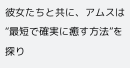彼女たちと共に、アムスは“最短で確実に癒す方法”を探り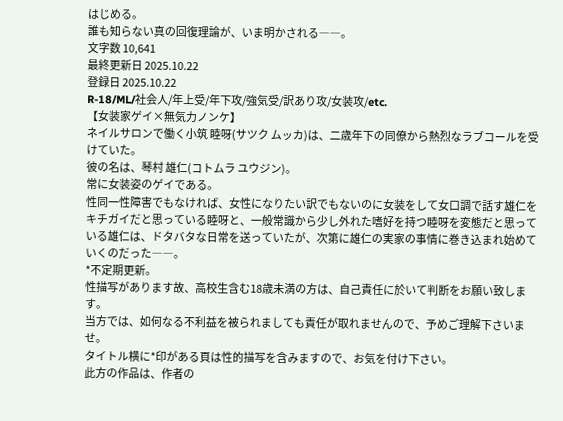はじめる。
誰も知らない真の回復理論が、いま明かされる――。
文字数 10,641
最終更新日 2025.10.22
登録日 2025.10.22
R-18/ML/社会人/年上受/年下攻/強気受/訳あり攻/女装攻/etc.
【女装家ゲイ×無気力ノンケ】
ネイルサロンで働く小筑 睦呀(サツク ムッカ)は、二歳年下の同僚から熱烈なラブコールを受けていた。
彼の名は、琴村 雄仁(コトムラ ユウジン)。
常に女装姿のゲイである。
性同一性障害でもなければ、女性になりたい訳でもないのに女装をして女口調で話す雄仁をキチガイだと思っている睦呀と、一般常識から少し外れた嗜好を持つ睦呀を変態だと思っている雄仁は、ドタバタな日常を送っていたが、次第に雄仁の実家の事情に巻き込まれ始めていくのだった――。
*不定期更新。
性描写があります故、高校生含む18歳未満の方は、自己責任に於いて判断をお願い致します。
当方では、如何なる不利益を被られましても責任が取れませんので、予めご理解下さいませ。
タイトル横に*印がある頁は性的描写を含みますので、お気を付け下さい。
此方の作品は、作者の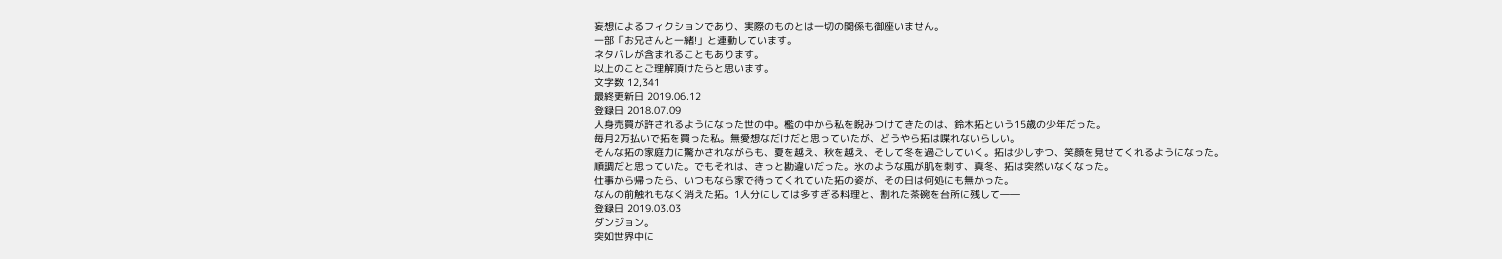妄想によるフィクションであり、実際のものとは一切の関係も御座いません。
一部「お兄さんと一緒!」と連動しています。
ネタバレが含まれることもあります。
以上のことご理解頂けたらと思います。
文字数 12,341
最終更新日 2019.06.12
登録日 2018.07.09
人身売買が許されるようになった世の中。檻の中から私を睨みつけてきたのは、鈴木拓という15歳の少年だった。
毎月2万払いで拓を買った私。無愛想なだけだと思っていたが、どうやら拓は喋れないらしい。
そんな拓の家庭力に驚かされながらも、夏を越え、秋を越え、そして冬を過ごしていく。拓は少しずつ、笑顔を見せてくれるようになった。
順調だと思っていた。でもそれは、きっと勘違いだった。氷のような風が肌を刺す、真冬、拓は突然いなくなった。
仕事から帰ったら、いつもなら家で待ってくれていた拓の姿が、その日は何処にも無かった。
なんの前触れもなく消えた拓。1人分にしては多すぎる料理と、割れた茶碗を台所に残して――
登録日 2019.03.03
ダンジョン。
突如世界中に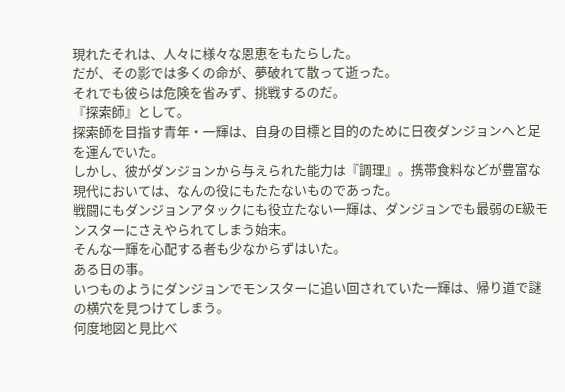現れたそれは、人々に様々な恩恵をもたらした。
だが、その影では多くの命が、夢破れて散って逝った。
それでも彼らは危険を省みず、挑戦するのだ。
『探索師』として。
探索師を目指す青年・一輝は、自身の目標と目的のために日夜ダンジョンへと足を運んでいた。
しかし、彼がダンジョンから与えられた能力は『調理』。携帯食料などが豊富な現代においては、なんの役にもたたないものであった。
戦闘にもダンジョンアタックにも役立たない一輝は、ダンジョンでも最弱のE級モンスターにさえやられてしまう始末。
そんな一輝を心配する者も少なからずはいた。
ある日の事。
いつものようにダンジョンでモンスターに追い回されていた一輝は、帰り道で謎の横穴を見つけてしまう。
何度地図と見比べ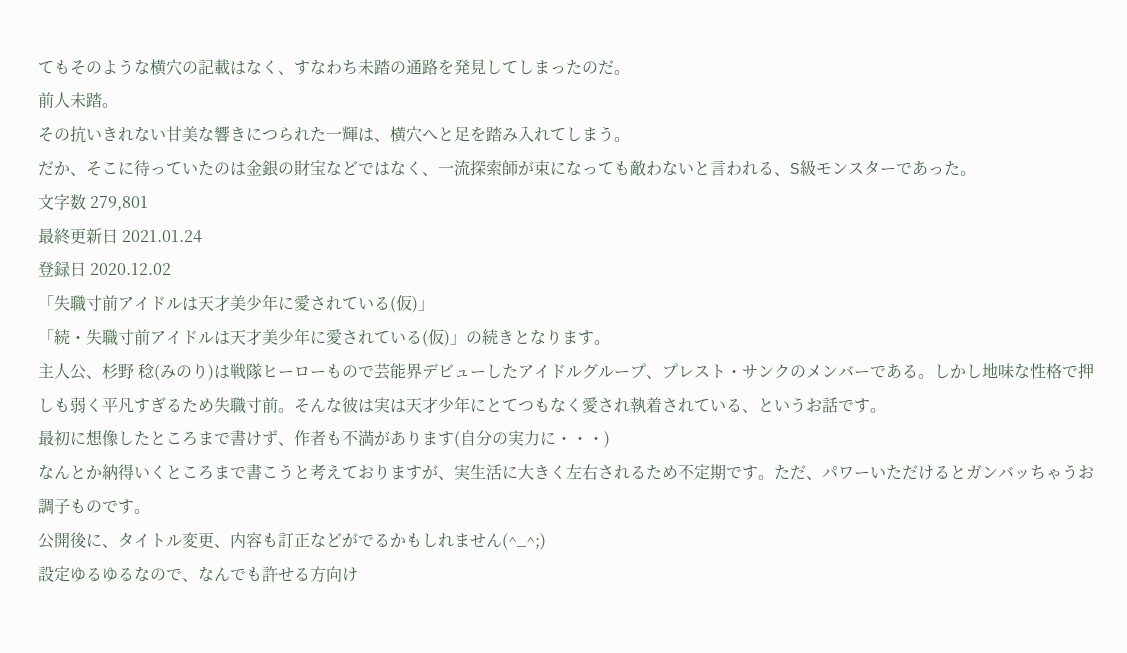てもそのような横穴の記載はなく、すなわち未踏の通路を発見してしまったのだ。
前人未踏。
その抗いきれない甘美な響きにつられた一輝は、横穴へと足を踏み入れてしまう。
だか、そこに待っていたのは金銀の財宝などではなく、一流探索師が束になっても敵わないと言われる、S級モンスターであった。
文字数 279,801
最終更新日 2021.01.24
登録日 2020.12.02
「失職寸前アイドルは天才美少年に愛されている(仮)」
「続・失職寸前アイドルは天才美少年に愛されている(仮)」の続きとなります。
主人公、杉野 稔(みのり)は戦隊ヒーローもので芸能界デビューしたアイドルグループ、プレスト・サンクのメンバーである。しかし地味な性格で押しも弱く平凡すぎるため失職寸前。そんな彼は実は天才少年にとてつもなく愛され執着されている、というお話です。
最初に想像したところまで書けず、作者も不満があります(自分の実力に・・・)
なんとか納得いくところまで書こうと考えておりますが、実生活に大きく左右されるため不定期です。ただ、パワーいただけるとガンバッちゃうお調子ものです。
公開後に、タイトル変更、内容も訂正などがでるかもしれません(^_^;)
設定ゆるゆるなので、なんでも許せる方向け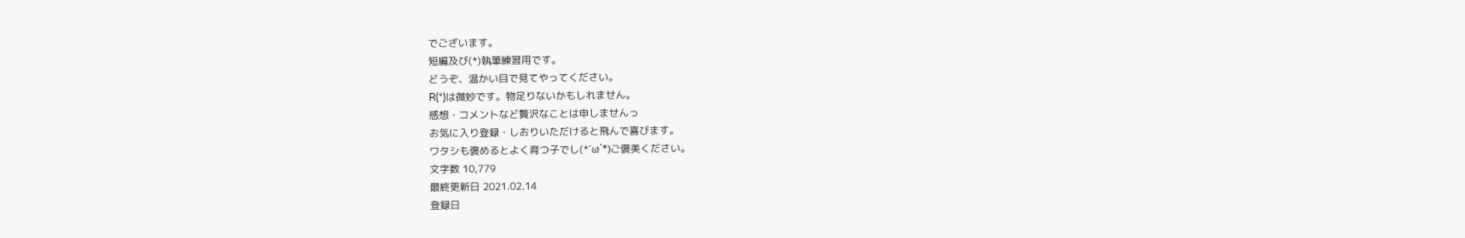でございます。
短編及び(*)執筆練習用です。
どうぞ、温かい目で見てやってください。
R(*)は微妙です。物足りないかもしれません。
感想・コメントなど贅沢なことは申しませんっ
お気に入り登録・しおりいただけると飛んで喜びます。
ワタシも褒めるとよく育つ子でし(*´ω`*)ご褒美ください。
文字数 10,779
最終更新日 2021.02.14
登録日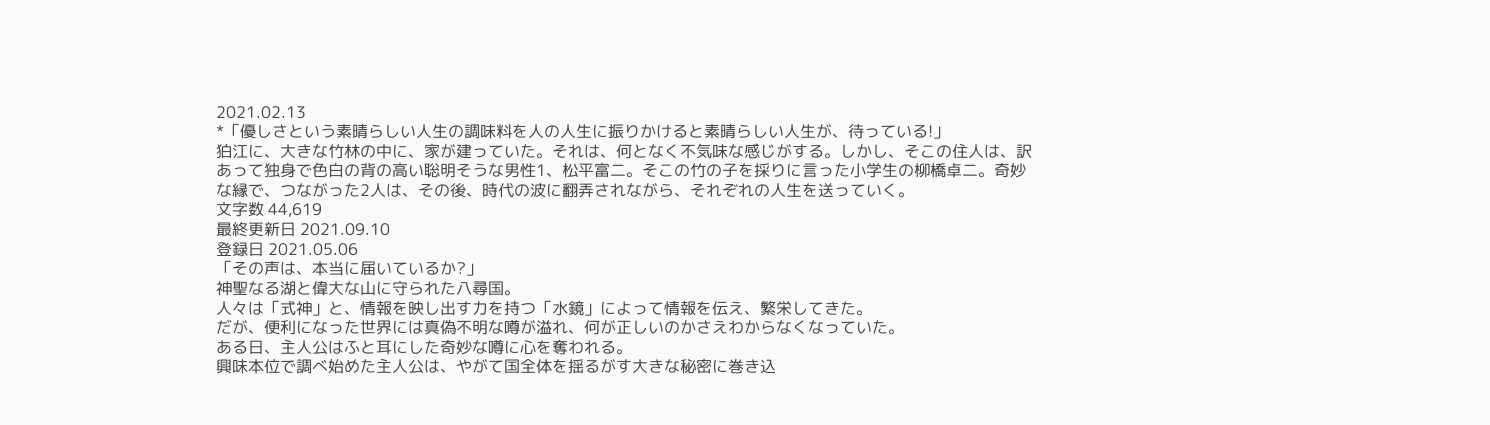2021.02.13
*「優しさという素晴らしい人生の調味料を人の人生に振りかけると素晴らしい人生が、待っている!」
狛江に、大きな竹林の中に、家が建っていた。それは、何となく不気味な感じがする。しかし、そこの住人は、訳あって独身で色白の背の高い聡明そうな男性1、松平富二。そこの竹の子を採りに言った小学生の柳橋卓二。奇妙な縁で、つながった2人は、その後、時代の波に翻弄されながら、それぞれの人生を送っていく。
文字数 44,619
最終更新日 2021.09.10
登録日 2021.05.06
「その声は、本当に届いているか?」
神聖なる湖と偉大な山に守られた八尋国。
人々は「式神」と、情報を映し出す力を持つ「水鏡」によって情報を伝え、繁栄してきた。
だが、便利になった世界には真偽不明な噂が溢れ、何が正しいのかさえわからなくなっていた。
ある日、主人公はふと耳にした奇妙な噂に心を奪われる。
興味本位で調べ始めた主人公は、やがて国全体を揺るがす大きな秘密に巻き込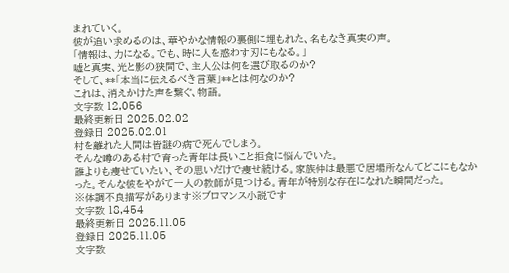まれていく。
彼が追い求めるのは、華やかな情報の裏側に埋もれた、名もなき真実の声。
「情報は、力になる。でも、時に人を惑わす刃にもなる。」
嘘と真実、光と影の狭間で、主人公は何を選び取るのか?
そして、**「本当に伝えるべき言葉」**とは何なのか?
これは、消えかけた声を繋ぐ、物語。
文字数 12,056
最終更新日 2025.02.02
登録日 2025.02.01
村を離れた人間は皆謎の病で死んでしまう。
そんな噂のある村で育った青年は長いこと拒食に悩んでいた。
誰よりも痩せていたい、その思いだけで痩せ続ける。家族仲は最悪で居場所なんてどこにもなかった。そんな彼をやがて一人の教師が見つける。青年が特別な存在になれた瞬間だった。
※体調不良描写があります※ブロマンス小説です
文字数 18,454
最終更新日 2025.11.05
登録日 2025.11.05
文字数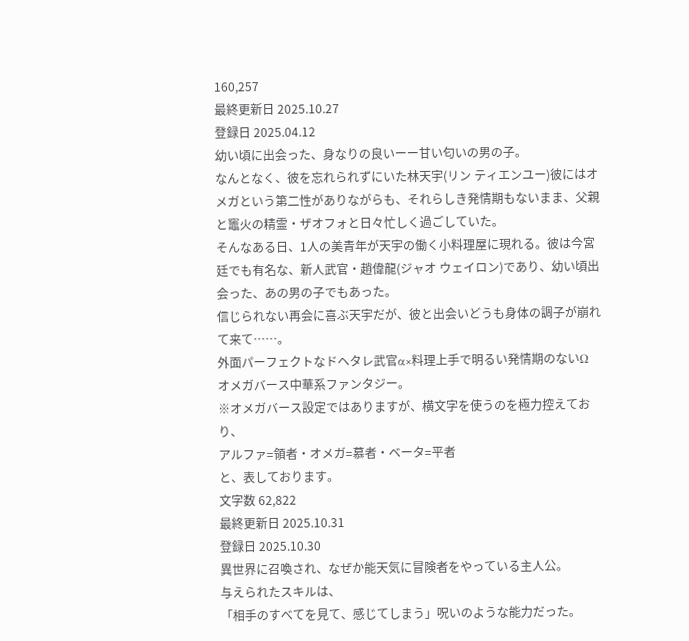160,257
最終更新日 2025.10.27
登録日 2025.04.12
幼い頃に出会った、身なりの良いーー甘い匂いの男の子。
なんとなく、彼を忘れられずにいた林天宇(リン ティエンユー)彼にはオメガという第二性がありながらも、それらしき発情期もないまま、父親と竈火の精霊・ザオフォと日々忙しく過ごしていた。
そんなある日、1人の美青年が天宇の働く小料理屋に現れる。彼は今宮廷でも有名な、新人武官・趙偉龍(ジャオ ウェイロン)であり、幼い頃出会った、あの男の子でもあった。
信じられない再会に喜ぶ天宇だが、彼と出会いどうも身体の調子が崩れて来て……。
外面パーフェクトなドヘタレ武官α×料理上手で明るい発情期のないΩ
オメガバース中華系ファンタジー。
※オメガバース設定ではありますが、横文字を使うのを極力控えており、
アルファ=領者・オメガ=慕者・ベータ=平者
と、表しております。
文字数 62,822
最終更新日 2025.10.31
登録日 2025.10.30
異世界に召喚され、なぜか能天気に冒険者をやっている主人公。
与えられたスキルは、
「相手のすべてを見て、感じてしまう」呪いのような能力だった。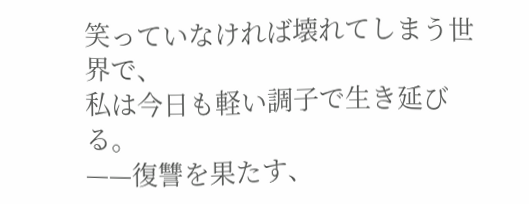笑っていなければ壊れてしまう世界で、
私は今日も軽い調子で生き延びる。
——復讐を果たす、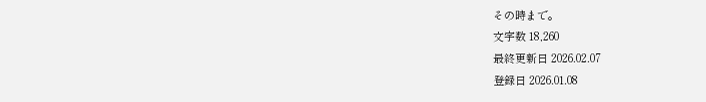その時まで。
文字数 18,260
最終更新日 2026.02.07
登録日 2026.01.08